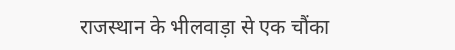राजस्थान के भीलवाड़ा से एक चौंका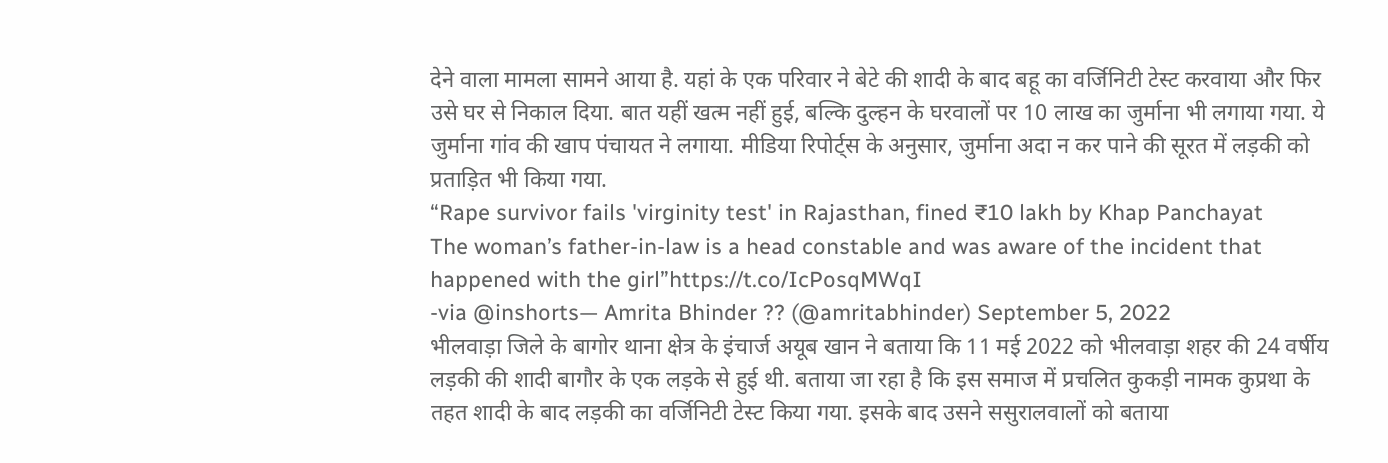देने वाला मामला सामने आया है. यहां के एक परिवार ने बेटे की शादी के बाद बहू का वर्जिनिटी टेस्ट करवाया और फिर उसे घर से निकाल दिया. बात यहीं खत्म नहीं हुई, बल्कि दुल्हन के घरवालों पर 10 लाख का जुर्माना भी लगाया गया. ये जुर्माना गांव की खाप पंचायत ने लगाया. मीडिया रिपोर्ट्स के अनुसार, जुर्माना अदा न कर पाने की सूरत में लड़की को प्रताड़ित भी किया गया.
“Rape survivor fails 'virginity test' in Rajasthan, fined ₹10 lakh by Khap Panchayat
The woman’s father-in-law is a head constable and was aware of the incident that happened with the girl”https://t.co/IcPosqMWqI
-via @inshorts— Amrita Bhinder ?? (@amritabhinder) September 5, 2022
भीलवाड़ा जिले के बागोर थाना क्षेत्र के इंचार्ज अयूब खान ने बताया कि 11 मई 2022 को भीलवाड़ा शहर की 24 वर्षीय लड़की की शादी बागौर के एक लड़के से हुई थी. बताया जा रहा है कि इस समाज में प्रचलित कुकड़ी नामक कुप्रथा के तहत शादी के बाद लड़की का वर्जिनिटी टेस्ट किया गया. इसके बाद उसने ससुरालवालों को बताया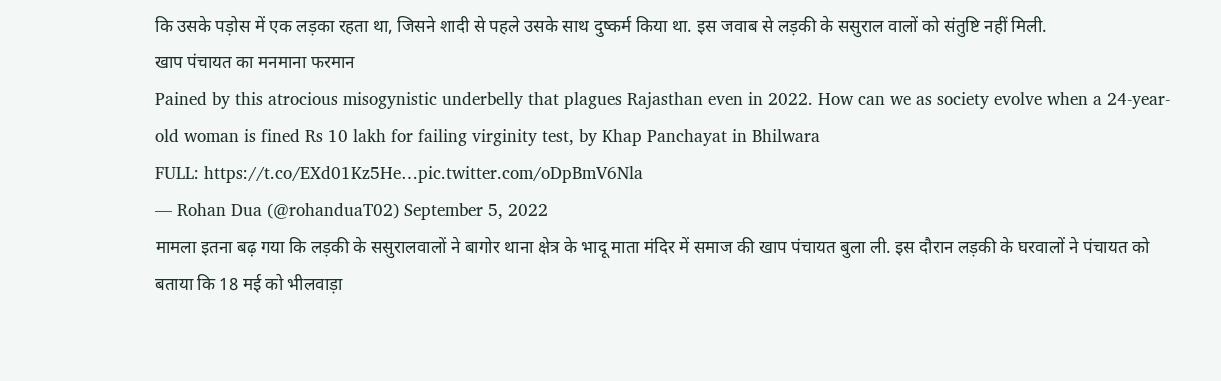कि उसके पड़ोस में एक लड़का रहता था, जिसने शादी से पहले उसके साथ दुष्कर्म किया था. इस जवाब से लड़की के ससुराल वालों को संतुष्टि नहीं मिली.
खाप पंचायत का मनमाना फरमान
Pained by this atrocious misogynistic underbelly that plagues Rajasthan even in 2022. How can we as society evolve when a 24-year-old woman is fined Rs 10 lakh for failing virginity test, by Khap Panchayat in Bhilwara
FULL: https://t.co/EXd01Kz5He…pic.twitter.com/oDpBmV6Nla
— Rohan Dua (@rohanduaT02) September 5, 2022
मामला इतना बढ़ गया कि लड़की के ससुरालवालों ने बागोर थाना क्षेत्र के भादू माता मंदिर में समाज की खाप पंचायत बुला ली. इस दौरान लड़की के घरवालों ने पंचायत को बताया कि 18 मई को भीलवाड़ा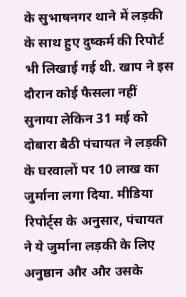के सुभाषनगर थाने में लड़की के साथ हुए दुष्कर्म की रिपोर्ट भी लिखाई गई थी. खाप ने इस दौरान कोई फैसला नहीं सुनाया लेकिन 31 मई को दोबारा बैठी पंचायत ने लड़की के घरवालों पर 10 लाख का जुर्माना लगा दिया. मीडिया रिपोर्ट्स के अनुसार, पंचायत ने ये जुर्माना लड़की के लिए अनुष्ठान और और उसके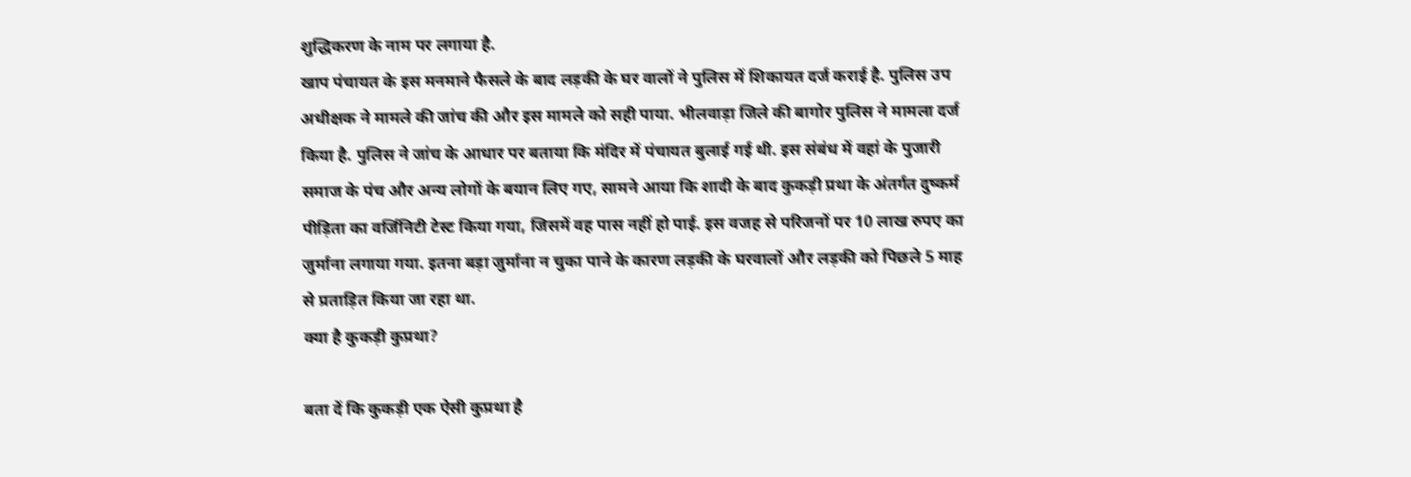शुद्धिकरण के नाम पर लगाया है.
खाप पंचायत के इस मनमाने फैसले के बाद लड़की के घर वालों ने पुलिस में शिकायत दर्ज कराई है. पुलिस उप अधीक्षक ने मामले की जांच की और इस मामले को सही पाया. भीलवाड़ा जिले की बागोर पुलिस ने मामला दर्ज किया है. पुलिस ने जांच के आधार पर बताया कि मंदिर में पंचायत बुलाई गई थी. इस संबंध में वहां के पुजारी समाज के पंच और अन्य लोगों के बयान लिए गए, सामने आया कि शादी के बाद कुकड़ी प्रथा के अंतर्गत दुष्कर्म पीड़िता का वर्जिनिटी टेस्ट किया गया, जिसमें वह पास नहीं हो पाई. इस वजह से परिजनों पर 10 लाख रुपए का जुर्माना लगाया गया. इतना बड़ा जुर्माना न चुका पाने के कारण लड़की के घरवालों और लड़की को पिछले 5 माह से प्रताड़ित किया जा रहा था.
क्या है कुकड़ी कुप्रथा?

बता दें कि कुकड़ी एक ऐसी कुप्रथा है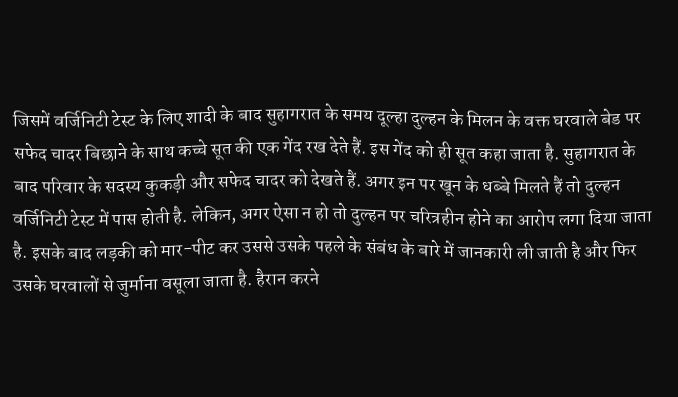जिसमें वर्जिनिटी टेस्ट के लिए शादी के बाद सुहागरात के समय दूल्हा दुल्हन के मिलन के वक्त घरवाले बेड पर सफेद चादर बिछाने के साथ कच्चे सूत की एक गेंद रख देते हैं. इस गेंद को ही सूत कहा जाता है. सुहागरात के बाद परिवार के सदस्य कुकड़ी और सफेद चादर को देखते हैं. अगर इन पर खून के धब्बे मिलते हैं तो दुल्हन वर्जिनिटी टेस्ट में पास होती है. लेकिन, अगर ऐसा न हो तो दुल्हन पर चरित्रहीन होने का आरोप लगा दिया जाता है. इसके बाद लड़की को मार-पीट कर उससे उसके पहले के संबंध के बारे में जानकारी ली जाती है और फिर उसके घरवालों से जुर्माना वसूला जाता है. हैरान करने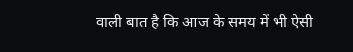वाली बात है कि आज के समय में भी ऐसी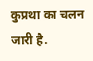कुप्रथा का चलन जारी है.